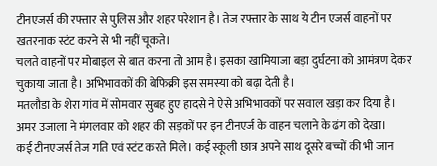टीनएजर्स की रफ्तार से पुलिस और शहर परेशान है। तेज रफ्तार के साथ ये टीन एजर्स वाहनों पर खतरनाक स्टंट करने से भी नहीं चूकते।
चलते वाहनों पर मोबाइल से बात करना तो आम है। इसका खामियाजा बड़ा दुर्घटना को आमंत्रण देकर चुकाया जाता है। अभिभावकों की बेफिक्री इस समस्या को बढ़ा देती है।
मतलौडा के शेरा गांव में सोमवार सुबह हुए हादसे ने ऐसे अभिभावकों पर सवाल खड़ा कर दिया है। अमर उजाला ने मंगलवार को शहर की सड़कों पर इन टीनएर्ज के वाहन चलाने के ढंग को देखा।
कई टीनएजर्स तेज गति एवं स्टंट करते मिले। कई स्कूली छात्र अपने साथ दूसरे बच्चों की भी जान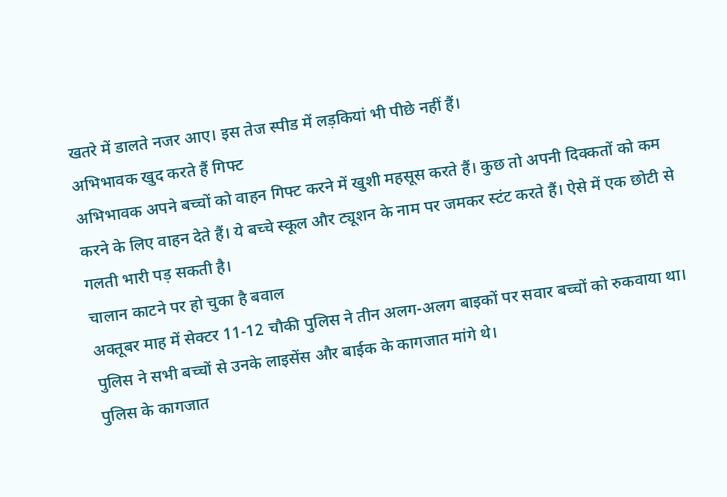खतरे में डालते नजर आए। इस तेज स्पीड में लड़कियां भी पीछे नहीं हैं।
अभिभावक खुद करते हैं गिफ्ट
अभिभावक अपने बच्चों को वाहन गिफ्ट करने में खुशी महसूस करते हैं। कुछ तो अपनी दिक्कतों को कम करने के लिए वाहन देते हैं। ये बच्चे स्कूल और ट्यूशन के नाम पर जमकर स्टंट करते हैं। ऐसे में एक छोटी से गलती भारी पड़ सकती है।
चालान काटने पर हो चुका है बवाल
अक्तूबर माह में सेक्टर 11-12 चौकी पुलिस ने तीन अलग-अलग बाइकों पर सवार बच्चों को रुकवाया था। पुलिस ने सभी बच्चों से उनके लाइसेंस और बाईक के कागजात मांगे थे।
पुलिस के कागजात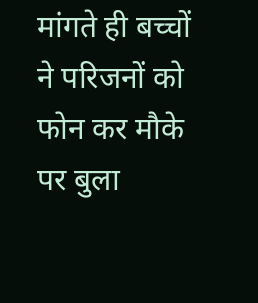मांगते ही बच्चों ने परिजनों को फोन कर मौके पर बुला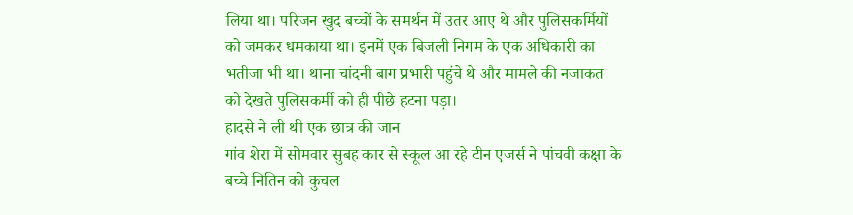लिया था। परिजन खुद बच्चों के समर्थन में उतर आए थे और पुलिसकर्मियों को जमकर धमकाया था। इनमें एक बिजली निगम के एक अधिकारी का भतीजा भी था। थाना चांदनी बाग प्रभारी पहुंचे थे और मामले की नजाकत को देखते पुलिसकर्मी को ही पीछे हटना पड़ा।
हादसे ने ली थी एक छात्र की जान
गांव शेरा में सोमवार सुबह कार से स्कूल आ रहे टीन एजर्स ने पांचवी कक्षा के बच्चे नितिन को कुचल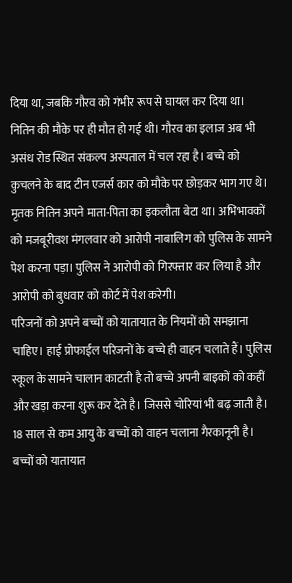दिया था, जबकि गौरव को गंभीर रूप से घायल कर दिया था।
नितिन की मौके पर ही मौत हो गई थी। गौरव का इलाज अब भी असंध रोड स्थित संकल्प अस्पताल में चल रहा है। बच्चे को कुचलने के बाद टीन एजर्स कार को मौके पर छोड़कर भाग गए थे।
मृतक नितिन अपने माता-पिता का इकलौता बेटा था। अभिभावकों को मजबूरीवश मंगलवार को आरोपी नाबालिग को पुलिस के सामने पेश करना पड़ा। पुलिस ने आरोपी को गिरफ्तार कर लिया है और आरोपी को बुधवार को कोर्ट में पेश करेगी।
परिजनों को अपने बच्चों को यातायात के नियमों को समझाना चाहिए। हाई प्रोफाईल परिजनों के बच्चे ही वाहन चलाते हैं। पुलिस स्कूल के सामने चालान काटती है तो बच्चे अपनी बाइकों को कहीं और खड़ा करना शुरू कर देते है। जिससे चोरियां भी बढ़ जाती है। 18 साल से कम आयु के बच्चों को वाहन चलाना गैरकानूनी है। बच्चों को यातायात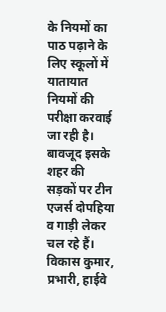के नियमों का पाठ पढ़ाने के लिए स्कूलों में यातायात नियमों की परीक्षा करवाई जा रही है। बावजूद इसके शहर की सड़कों पर टीन एजर्स दोपहिया व गाड़ी लेकर चल रहे हैं।
विकास कुमार, प्रभारी, हाईवे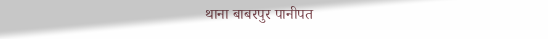थाना बाबरपुर पानीपत